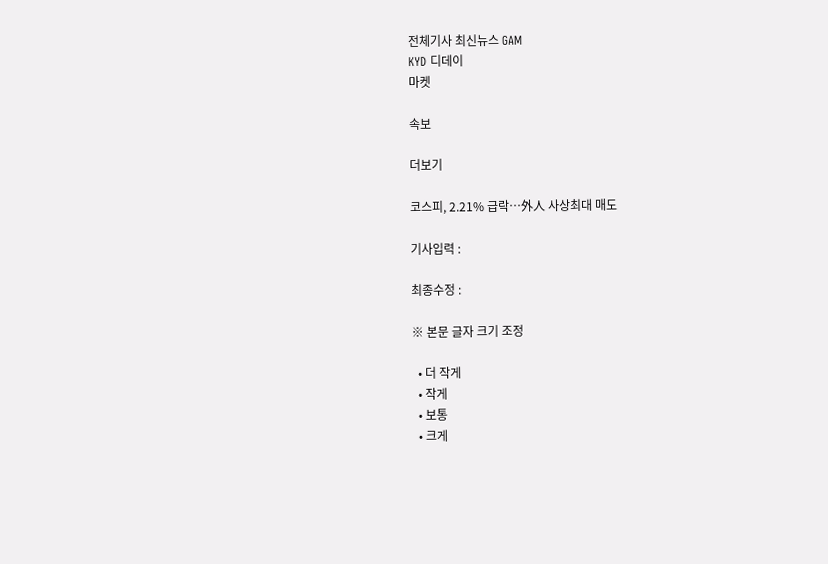전체기사 최신뉴스 GAM
KYD 디데이
마켓

속보

더보기

코스피, 2.21% 급락…外人 사상최대 매도

기사입력 :

최종수정 :

※ 본문 글자 크기 조정

  • 더 작게
  • 작게
  • 보통
  • 크게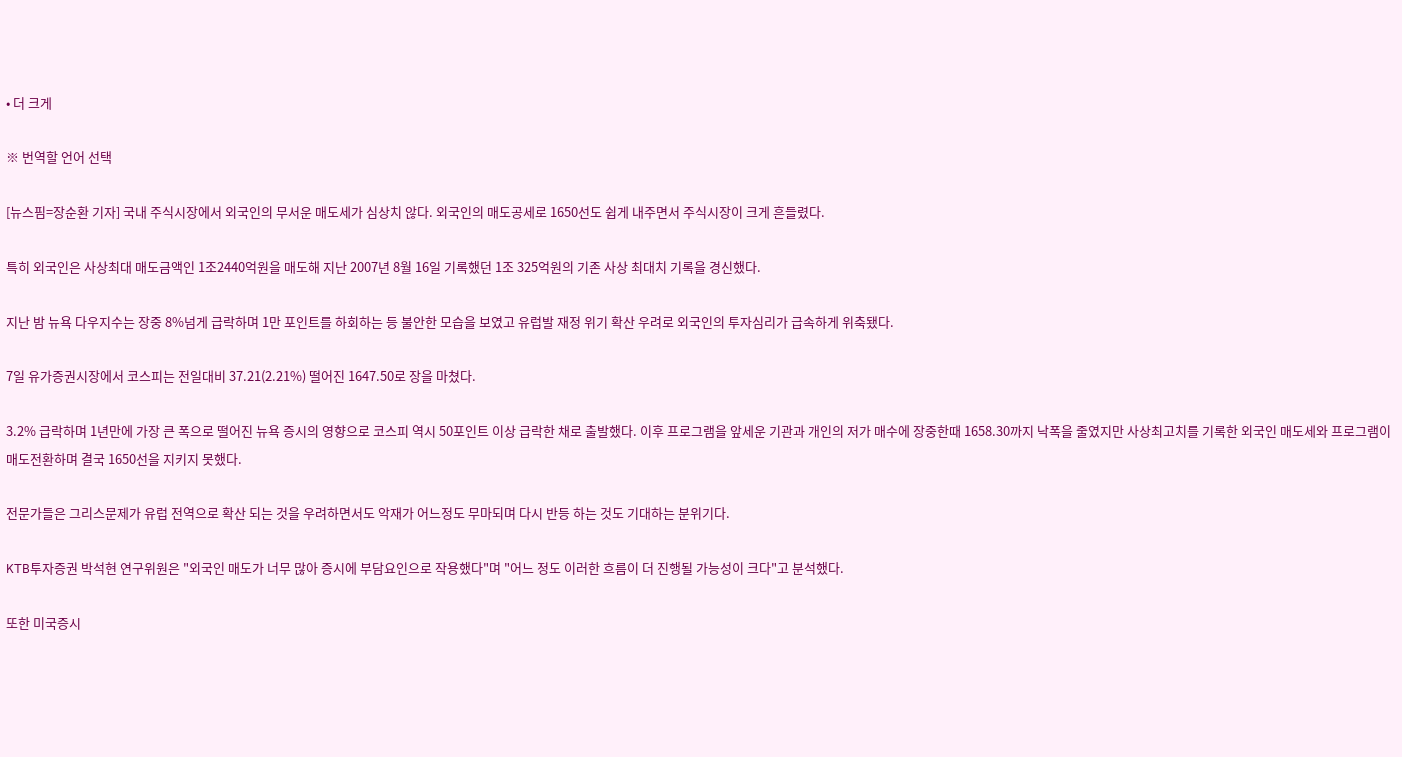• 더 크게

※ 번역할 언어 선택

[뉴스핌=장순환 기자] 국내 주식시장에서 외국인의 무서운 매도세가 심상치 않다. 외국인의 매도공세로 1650선도 쉽게 내주면서 주식시장이 크게 흔들렸다.

특히 외국인은 사상최대 매도금액인 1조2440억원을 매도해 지난 2007년 8월 16일 기록했던 1조 325억원의 기존 사상 최대치 기록을 경신했다.

지난 밤 뉴욕 다우지수는 장중 8%넘게 급락하며 1만 포인트를 하회하는 등 불안한 모습을 보였고 유럽발 재정 위기 확산 우려로 외국인의 투자심리가 급속하게 위축됐다.

7일 유가증권시장에서 코스피는 전일대비 37.21(2.21%) 떨어진 1647.50로 장을 마쳤다.

3.2% 급락하며 1년만에 가장 큰 폭으로 떨어진 뉴욕 증시의 영향으로 코스피 역시 50포인트 이상 급락한 채로 출발했다. 이후 프로그램을 앞세운 기관과 개인의 저가 매수에 장중한때 1658.30까지 낙폭을 줄였지만 사상최고치를 기록한 외국인 매도세와 프로그램이 매도전환하며 결국 1650선을 지키지 못했다.

전문가들은 그리스문제가 유럽 전역으로 확산 되는 것을 우려하면서도 악재가 어느정도 무마되며 다시 반등 하는 것도 기대하는 분위기다.

KTB투자증권 박석현 연구위원은 "외국인 매도가 너무 많아 증시에 부담요인으로 작용했다"며 "어느 정도 이러한 흐름이 더 진행될 가능성이 크다"고 분석했다.

또한 미국증시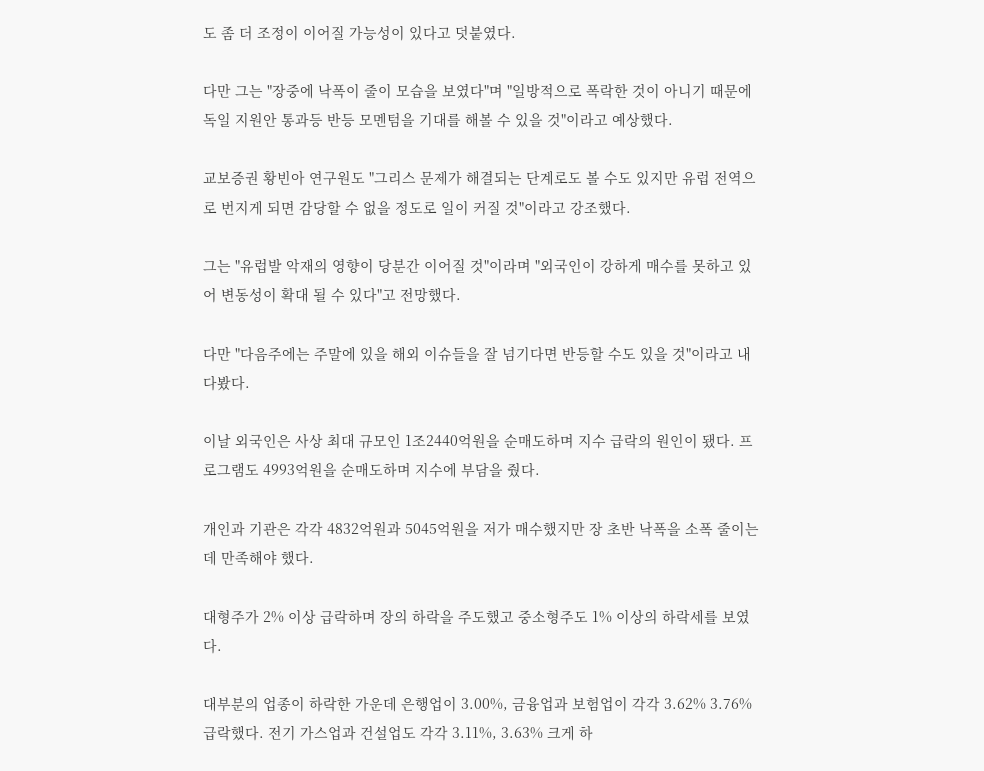도 좀 더 조정이 이어질 가능성이 있다고 덧붙였다.

다만 그는 "장중에 낙폭이 줄이 모습을 보였다"며 "일방적으로 폭락한 것이 아니기 때문에 독일 지원안 통과등 반등 모멘텀을 기대를 해볼 수 있을 것"이라고 예상했다.

교보증권 황빈아 연구원도 "그리스 문제가 해결되는 단계로도 볼 수도 있지만 유럽 전역으로 번지게 되면 감당할 수 없을 정도로 일이 커질 것"이라고 강조했다.

그는 "유럽발 악재의 영향이 당분간 이어질 것"이라며 "외국인이 강하게 매수를 못하고 있어 변동성이 확대 될 수 있다"고 전망했다.

다만 "다음주에는 주말에 있을 해외 이슈들을 잘 넘기다면 반등할 수도 있을 것"이라고 내다봤다.

이날 외국인은 사상 최대 규모인 1조2440억원을 순매도하며 지수 급락의 원인이 됐다. 프로그램도 4993억원을 순매도하며 지수에 부담을 줬다.

개인과 기관은 각각 4832억원과 5045억원을 저가 매수했지만 장 초반 낙폭을 소폭 줄이는데 만족해야 했다.

대형주가 2% 이상 급락하며 장의 하락을 주도했고 중소형주도 1% 이상의 하락세를 보였다.

대부분의 업종이 하락한 가운데 은행업이 3.00%, 금융업과 보험업이 각각 3.62% 3.76% 급락했다. 전기 가스업과 건설업도 각각 3.11%, 3.63% 크게 하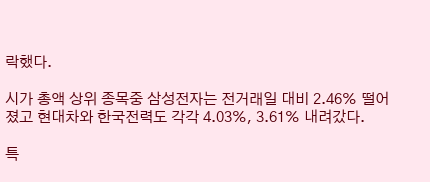락했다.

시가 총액 상위 종목중 삼성전자는 전거래일 대비 2.46% 떨어졌고 현대차와 한국전력도 각각 4.03%, 3.61% 내려갔다.

특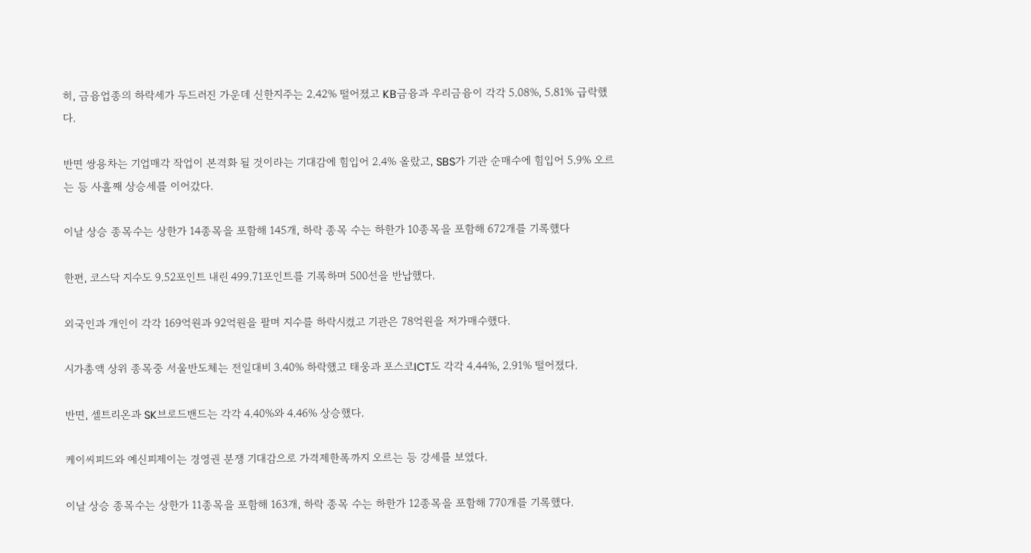히, 금융업종의 하락세가 두드러진 가운데 신한지주는 2.42% 떨어졌고 KB금융과 우리금융이 각각 5.08%, 5.81% 급락했다.

반면 쌍용차는 기업매각 작업이 본격화 될 것이라는 기대감에 힘입어 2.4% 올랐고, SBS가 기관 순매수에 힘입어 5.9% 오르는 등 사흘째 상승세를 이어갔다.

이날 상승 종목수는 상한가 14종목을 포함해 145개, 하락 종목 수는 하한가 10종목을 포함해 672개를 기록했다

한편, 코스닥 지수도 9.52포인트 내린 499.71포인트를 기록하며 500선을 반납했다.

외국인과 개인이 각각 169억원과 92억원을 팔며 지수를 하락시켰고 기관은 78억원을 저가매수했다.

시가총액 상위 종목중 서울반도체는 전일대비 3.40% 하락했고 태웅과 포스코ICT도 각각 4.44%, 2.91% 떨어졌다.

반면, 셀트리온과 SK브로드밴드는 각각 4.40%와 4.46% 상승했다.

케이씨피드와 예신피제이는 경영권 분쟁 기대감으로 가격제한폭까지 오르는 등 강세를 보였다.

이날 상승 종목수는 상한가 11종목을 포함해 163개, 하락 종목 수는 하한가 12종목을 포함해 770개를 기록했다.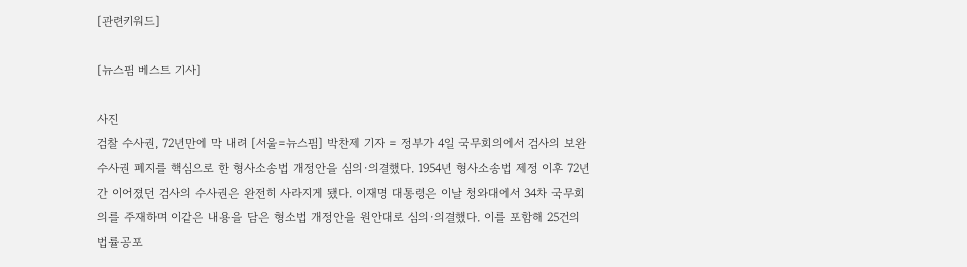[관련키워드]

[뉴스핌 베스트 기사]

사진
검찰 수사권, 72년만에 막 내려 [서울=뉴스핌] 박찬제 기자 = 정부가 4일 국무회의에서 검사의 보완수사권 폐지를 핵심으로 한 형사소송법 개정안을 심의·의결했다. 1954년 형사소송법 제정 이후 72년간 이어졌던 검사의 수사권은 완전히 사라지게 됐다. 이재명 대통령은 이날 청와대에서 34차 국무회의를 주재하며 이같은 내용을 담은 형소법 개정안을 원안대로 심의·의결했다. 이를 포함해 25건의 법률공포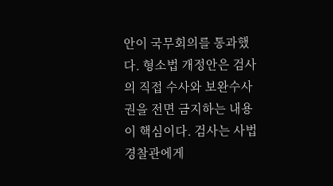안이 국무회의를 통과했다. 형소법 개정안은 검사의 직접 수사와 보완수사권을 전면 금지하는 내용이 핵심이다. 검사는 사법경찰관에게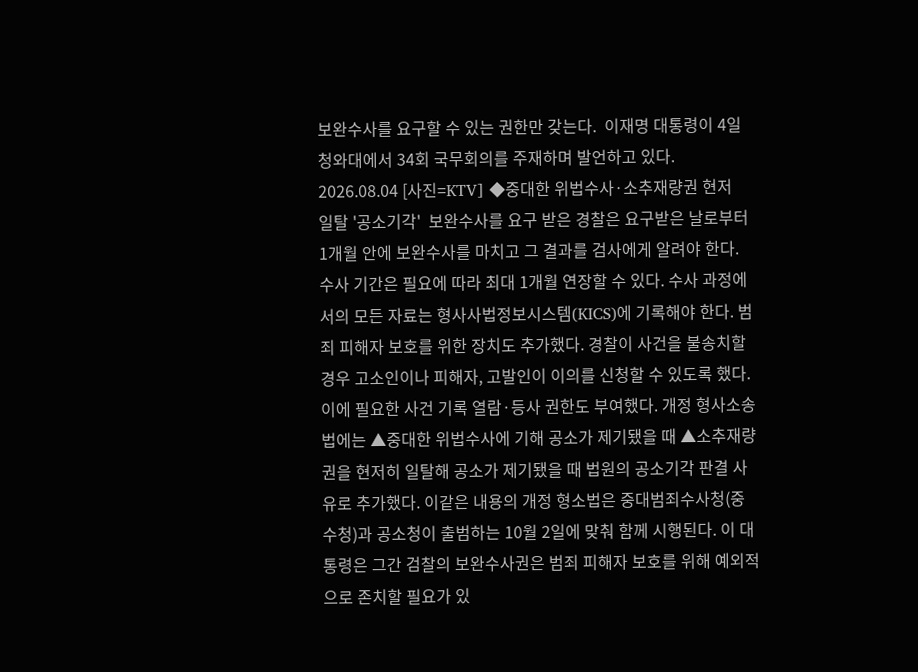보완수사를 요구할 수 있는 권한만 갖는다.  이재명 대통령이 4일 청와대에서 34회 국무회의를 주재하며 발언하고 있다. 2026.08.04 [사진=KTV] ◆중대한 위법수사·소추재량권 현저 일탈 '공소기각'  보완수사를 요구 받은 경찰은 요구받은 날로부터 1개월 안에 보완수사를 마치고 그 결과를 검사에게 알려야 한다. 수사 기간은 필요에 따라 최대 1개월 연장할 수 있다. 수사 과정에서의 모든 자료는 형사사법정보시스템(KICS)에 기록해야 한다. 범죄 피해자 보호를 위한 장치도 추가했다. 경찰이 사건을 불송치할 경우 고소인이나 피해자, 고발인이 이의를 신청할 수 있도록 했다. 이에 필요한 사건 기록 열람·등사 권한도 부여했다. 개정 형사소송법에는 ▲중대한 위법수사에 기해 공소가 제기됐을 때 ▲소추재량권을 현저히 일탈해 공소가 제기됐을 때 법원의 공소기각 판결 사유로 추가했다. 이같은 내용의 개정 형소법은 중대범죄수사청(중수청)과 공소청이 출범하는 10월 2일에 맞춰 함께 시행된다. 이 대통령은 그간 검찰의 보완수사권은 범죄 피해자 보호를 위해 예외적으로 존치할 필요가 있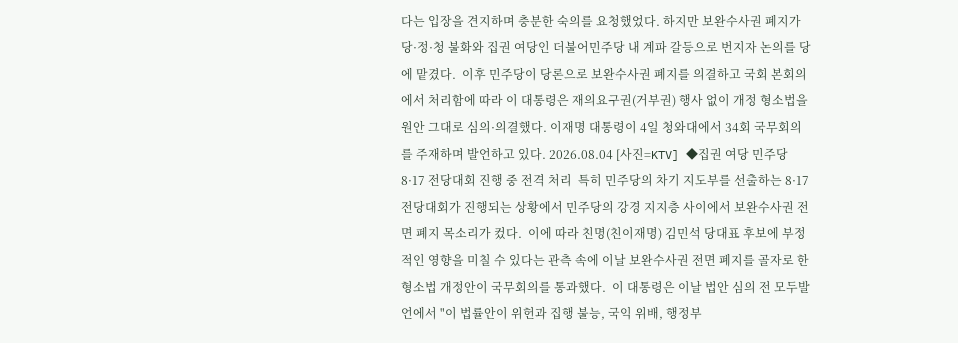다는 입장을 견지하며 충분한 숙의를 요청했었다. 하지만 보완수사권 폐지가 당·정·청 불화와 집권 여당인 더불어민주당 내 계파 갈등으로 번지자 논의를 당에 맡겼다.  이후 민주당이 당론으로 보완수사권 폐지를 의결하고 국회 본회의에서 처리함에 따라 이 대통령은 재의요구권(거부권) 행사 없이 개정 형소법을 원안 그대로 심의·의결했다. 이재명 대통령이 4일 청와대에서 34회 국무회의를 주재하며 발언하고 있다. 2026.08.04 [사진=KTV] ◆집권 여당 민주당 8·17 전당대회 진행 중 전격 처리  특히 민주당의 차기 지도부를 선출하는 8·17 전당대회가 진행되는 상황에서 민주당의 강경 지지층 사이에서 보완수사권 전면 폐지 목소리가 컸다.  이에 따라 친명(친이재명) 김민석 당대표 후보에 부정적인 영향을 미칠 수 있다는 관측 속에 이날 보완수사권 전면 폐지를 골자로 한 형소법 개정안이 국무회의를 통과했다.  이 대통령은 이날 법안 심의 전 모두발언에서 "이 법률안이 위헌과 집행 불능, 국익 위배, 행정부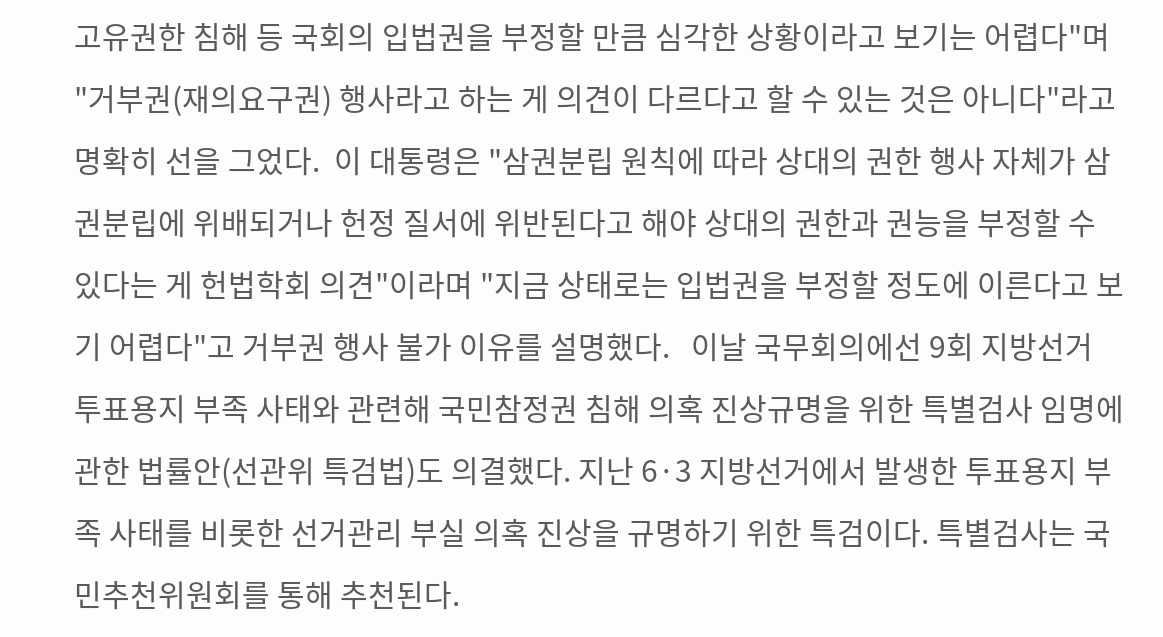고유권한 침해 등 국회의 입법권을 부정할 만큼 심각한 상황이라고 보기는 어렵다"며 "거부권(재의요구권) 행사라고 하는 게 의견이 다르다고 할 수 있는 것은 아니다"라고 명확히 선을 그었다.  이 대통령은 "삼권분립 원칙에 따라 상대의 권한 행사 자체가 삼권분립에 위배되거나 헌정 질서에 위반된다고 해야 상대의 권한과 권능을 부정할 수 있다는 게 헌법학회 의견"이라며 "지금 상태로는 입법권을 부정할 정도에 이른다고 보기 어렵다"고 거부권 행사 불가 이유를 설명했다.   이날 국무회의에선 9회 지방선거 투표용지 부족 사태와 관련해 국민참정권 침해 의혹 진상규명을 위한 특별검사 임명에 관한 법률안(선관위 특검법)도 의결했다. 지난 6·3 지방선거에서 발생한 투표용지 부족 사태를 비롯한 선거관리 부실 의혹 진상을 규명하기 위한 특검이다. 특별검사는 국민추천위원회를 통해 추천된다.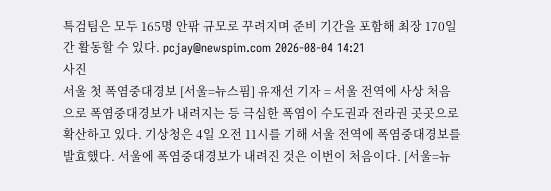특검팀은 모두 165명 안팎 규모로 꾸려지며 준비 기간을 포함해 최장 170일간 활동할 수 있다. pcjay@newspim.com 2026-08-04 14:21
사진
서울 첫 폭염중대경보 [서울=뉴스핌] 유재선 기자 = 서울 전역에 사상 처음으로 폭염중대경보가 내려지는 등 극심한 폭염이 수도권과 전라권 곳곳으로 확산하고 있다. 기상청은 4일 오전 11시를 기해 서울 전역에 폭염중대경보를 발효했다. 서울에 폭염중대경보가 내려진 것은 이번이 처음이다. [서울=뉴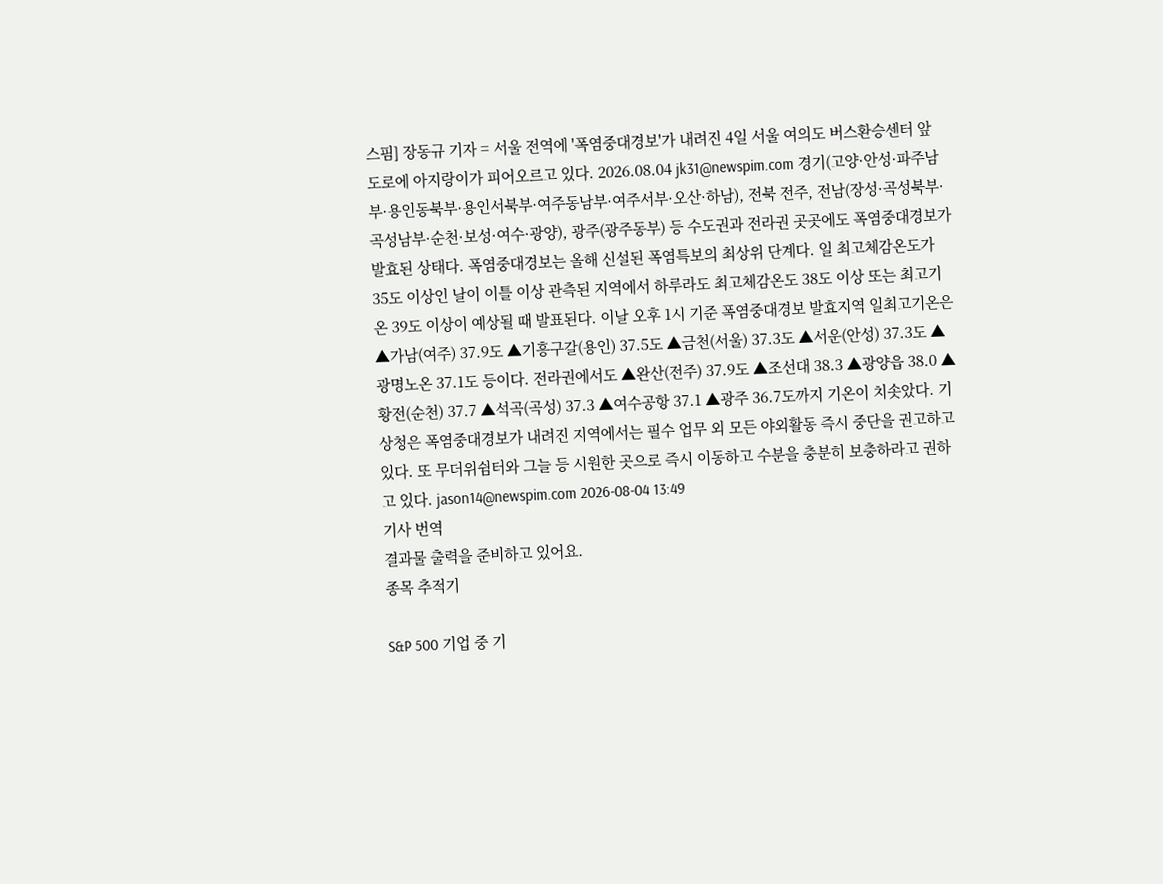스핌] 장동규 기자 = 서울 전역에 '폭염중대경보'가 내려진 4일 서울 여의도 버스환승센터 앞 도로에 아지랑이가 피어오르고 있다. 2026.08.04 jk31@newspim.com 경기(고양·안성·파주남부·용인동북부·용인서북부·여주동남부·여주서부·오산·하남), 전북 전주, 전남(장성·곡성북부·곡성남부·순천·보성·여수·광양), 광주(광주동부) 등 수도권과 전라권 곳곳에도 폭염중대경보가 발효된 상태다. 폭염중대경보는 올해 신설된 폭염특보의 최상위 단계다. 일 최고체감온도가 35도 이상인 날이 이틀 이상 관측된 지역에서 하루라도 최고체감온도 38도 이상 또는 최고기온 39도 이상이 예상될 때 발표된다. 이날 오후 1시 기준 폭염중대경보 발효지역 일최고기온은 ▲가남(여주) 37.9도 ▲기흥구갈(용인) 37.5도 ▲금천(서울) 37.3도 ▲서운(안성) 37.3도 ▲광명노온 37.1도 등이다. 전라권에서도 ▲완산(전주) 37.9도 ▲조선대 38.3 ▲광양읍 38.0 ▲황전(순천) 37.7 ▲석곡(곡성) 37.3 ▲여수공항 37.1 ▲광주 36.7도까지 기온이 치솟았다. 기상청은 폭염중대경보가 내려진 지역에서는 필수 업무 외 모든 야외활동 즉시 중단을 권고하고 있다. 또 무더위쉼터와 그늘 등 시원한 곳으로 즉시 이동하고 수분을 충분히 보충하라고 권하고 있다. jason14@newspim.com 2026-08-04 13:49
기사 번역
결과물 출력을 준비하고 있어요.
종목 추적기

S&P 500 기업 중 기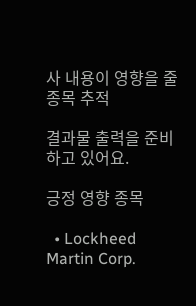사 내용이 영향을 줄 종목 추적

결과물 출력을 준비하고 있어요.

긍정 영향 종목

  • Lockheed Martin Corp.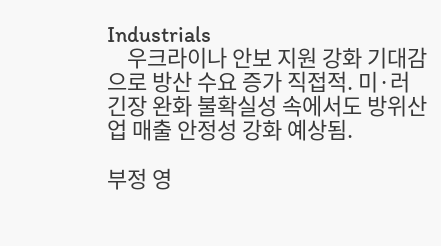Industrials
    우크라이나 안보 지원 강화 기대감으로 방산 수요 증가 직접적. 미·러 긴장 완화 불확실성 속에서도 방위산업 매출 안정성 강화 예상됨.

부정 영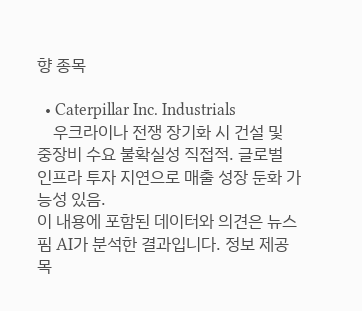향 종목

  • Caterpillar Inc. Industrials
    우크라이나 전쟁 장기화 시 건설 및 중장비 수요 불확실성 직접적. 글로벌 인프라 투자 지연으로 매출 성장 둔화 가능성 있음.
이 내용에 포함된 데이터와 의견은 뉴스핌 AI가 분석한 결과입니다. 정보 제공 목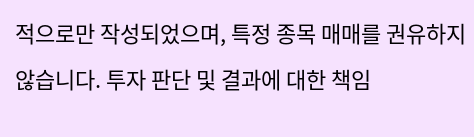적으로만 작성되었으며, 특정 종목 매매를 권유하지 않습니다. 투자 판단 및 결과에 대한 책임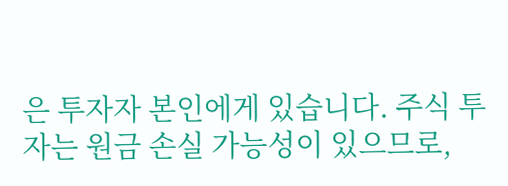은 투자자 본인에게 있습니다. 주식 투자는 원금 손실 가능성이 있으므로,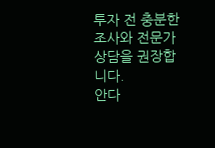투자 전 충분한 조사와 전문가 상담을 권장합니다.
안다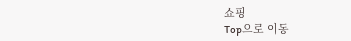쇼핑
Top으로 이동